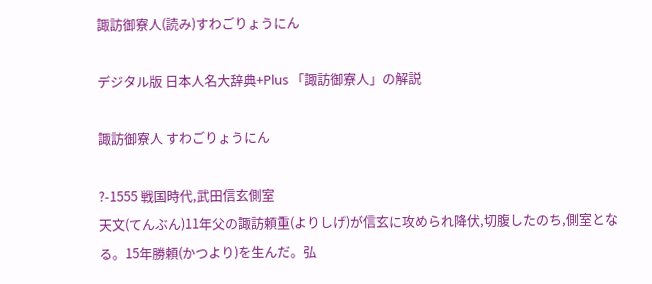諏訪御寮人(読み)すわごりょうにん

デジタル版 日本人名大辞典+Plus 「諏訪御寮人」の解説

諏訪御寮人 すわごりょうにん

?-1555 戦国時代,武田信玄側室
天文(てんぶん)11年父の諏訪頼重(よりしげ)が信玄に攻められ降伏,切腹したのち,側室となる。15年勝頼(かつより)を生んだ。弘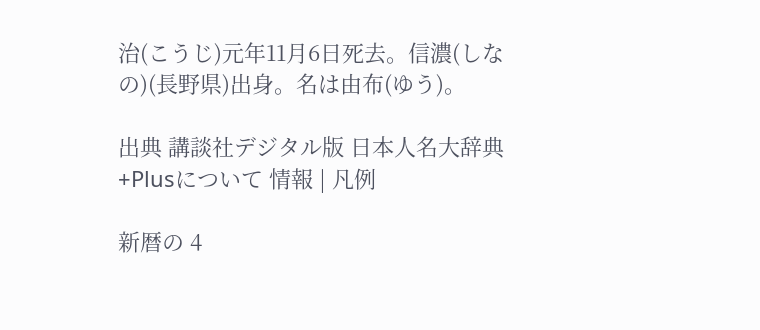治(こうじ)元年11月6日死去。信濃(しなの)(長野県)出身。名は由布(ゆう)。

出典 講談社デジタル版 日本人名大辞典+Plusについて 情報 | 凡例

新暦の 4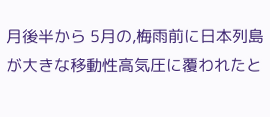月後半から 5月の,梅雨前に日本列島が大きな移動性高気圧に覆われたと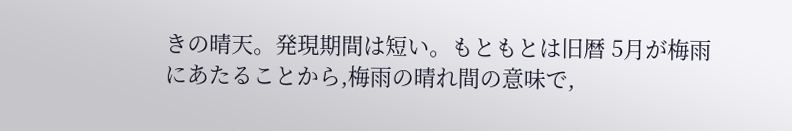きの晴天。発現期間は短い。もともとは旧暦 5月が梅雨にあたることから,梅雨の晴れ間の意味で,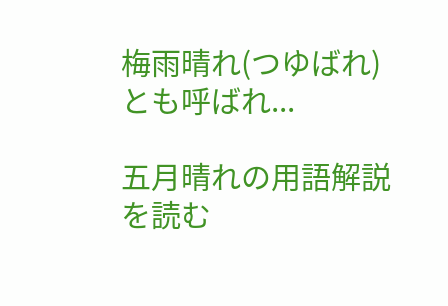梅雨晴れ(つゆばれ)とも呼ばれ...

五月晴れの用語解説を読む